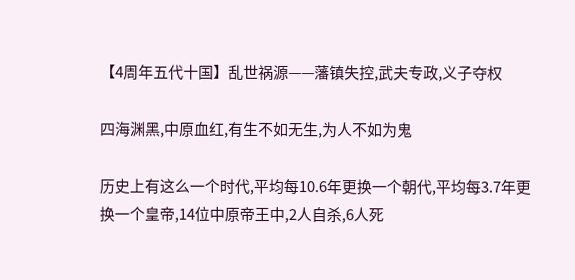【4周年五代十国】乱世祸源——藩镇失控,武夫专政,义子夺权

四海渊黑,中原血红,有生不如无生,为人不如为鬼

历史上有这么一个时代,平均每10.6年更换一个朝代,平均每3.7年更换一个皇帝,14位中原帝王中,2人自杀,6人死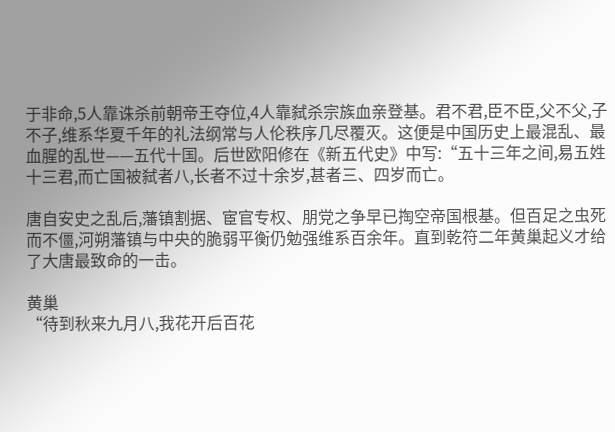于非命,5人靠诛杀前朝帝王夺位,4人靠弑杀宗族血亲登基。君不君,臣不臣,父不父,子不子,维系华夏千年的礼法纲常与人伦秩序几尽覆灭。这便是中国历史上最混乱、最血腥的乱世——五代十国。后世欧阳修在《新五代史》中写:“五十三年之间,易五姓十三君,而亡国被弑者八,长者不过十余岁,甚者三、四岁而亡。

唐自安史之乱后,藩镇割据、宦官专权、朋党之争早已掏空帝国根基。但百足之虫死而不僵,河朔藩镇与中央的脆弱平衡仍勉强维系百余年。直到乾符二年黄巢起义才给了大唐最致命的一击。

黄巢
“待到秋来九月八,我花开后百花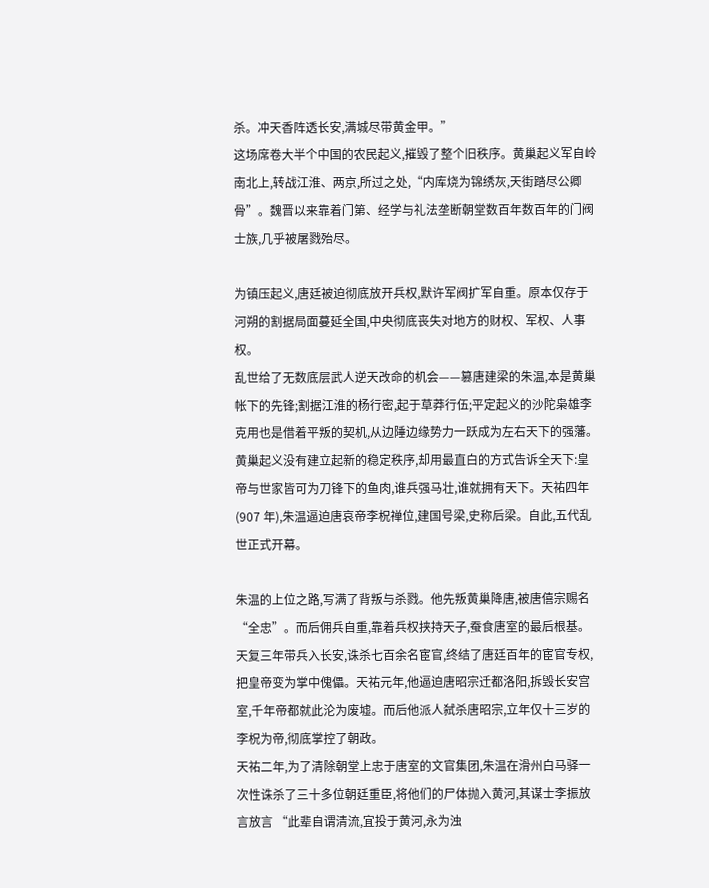杀。冲天香阵透长安,满城尽带黄金甲。”
这场席卷大半个中国的农民起义,摧毁了整个旧秩序。黄巢起义军自岭南北上,转战江淮、两京,所过之处,“内库烧为锦绣灰,天街踏尽公卿骨”。魏晋以来靠着门第、经学与礼法垄断朝堂数百年数百年的门阀士族,几乎被屠戮殆尽。

为镇压起义,唐廷被迫彻底放开兵权,默许军阀扩军自重。原本仅存于河朔的割据局面蔓延全国,中央彻底丧失对地方的财权、军权、人事权。
乱世给了无数底层武人逆天改命的机会——篡唐建梁的朱温,本是黄巢帐下的先锋;割据江淮的杨行密,起于草莽行伍;平定起义的沙陀枭雄李克用也是借着平叛的契机,从边陲边缘势力一跃成为左右天下的强藩。
黄巢起义没有建立起新的稳定秩序,却用最直白的方式告诉全天下:皇帝与世家皆可为刀锋下的鱼肉,谁兵强马壮,谁就拥有天下。天祐四年(907 年),朱温逼迫唐哀帝李柷禅位,建国号梁,史称后梁。自此,五代乱世正式开幕。

朱温的上位之路,写满了背叛与杀戮。他先叛黄巢降唐,被唐僖宗赐名“全忠”。而后佣兵自重,靠着兵权挟持天子,蚕食唐室的最后根基。天复三年带兵入长安,诛杀七百余名宦官,终结了唐廷百年的宦官专权,把皇帝变为掌中傀儡。天祐元年,他逼迫唐昭宗迁都洛阳,拆毁长安宫室,千年帝都就此沦为废墟。而后他派人弑杀唐昭宗,立年仅十三岁的李柷为帝,彻底掌控了朝政。
天祐二年,为了清除朝堂上忠于唐室的文官集团,朱温在滑州白马驿一次性诛杀了三十多位朝廷重臣,将他们的尸体抛入黄河,其谋士李振放言放言 “此辈自谓清流,宜投于黄河,永为浊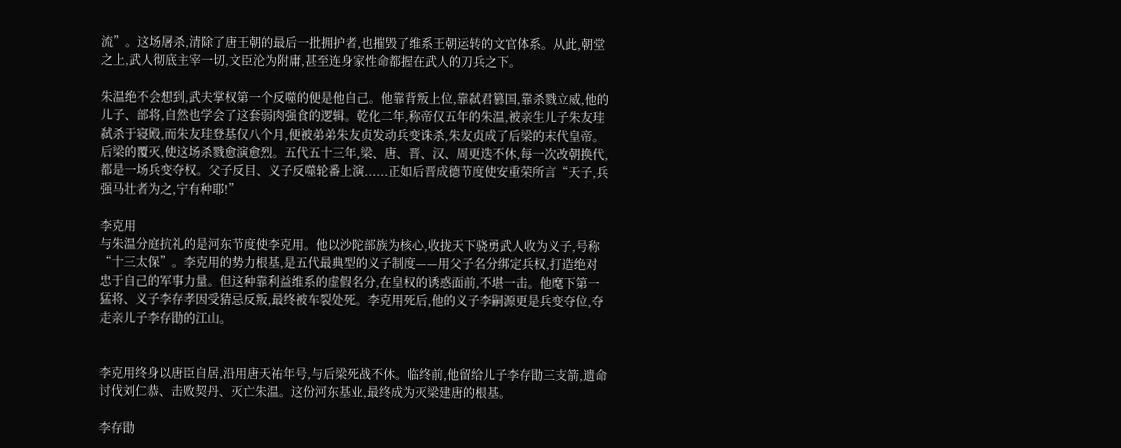流”。这场屠杀,清除了唐王朝的最后一批拥护者,也摧毁了维系王朝运转的文官体系。从此,朝堂之上,武人彻底主宰一切,文臣沦为附庸,甚至连身家性命都握在武人的刀兵之下。

朱温绝不会想到,武夫掌权第一个反噬的便是他自己。他靠背叛上位,靠弑君篡国,靠杀戮立威,他的儿子、部将,自然也学会了这套弱肉强食的逻辑。乾化二年,称帝仅五年的朱温,被亲生儿子朱友珪弑杀于寝殿,而朱友珪登基仅八个月,便被弟弟朱友贞发动兵变诛杀,朱友贞成了后梁的末代皇帝。
后梁的覆灭,使这场杀戮愈演愈烈。五代五十三年,梁、唐、晋、汉、周更迭不休,每一次改朝换代,都是一场兵变夺权。父子反目、义子反噬轮番上演......正如后晋成德节度使安重荣所言“天子,兵强马壮者为之,宁有种耶!”

李克用
与朱温分庭抗礼的是河东节度使李克用。他以沙陀部族为核心,收拢天下骁勇武人收为义子,号称 “十三太保”。李克用的势力根基,是五代最典型的义子制度——用父子名分绑定兵权,打造绝对忠于自己的军事力量。但这种靠利益维系的虚假名分,在皇权的诱惑面前,不堪一击。他麾下第一猛将、义子李存孝因受猜忌反叛,最终被车裂处死。李克用死后,他的义子李嗣源更是兵变夺位,夺走亲儿子李存勖的江山。


李克用终身以唐臣自居,沿用唐天祐年号,与后梁死战不休。临终前,他留给儿子李存勖三支箭,遗命讨伐刘仁恭、击败契丹、灭亡朱温。这份河东基业,最终成为灭梁建唐的根基。

李存勖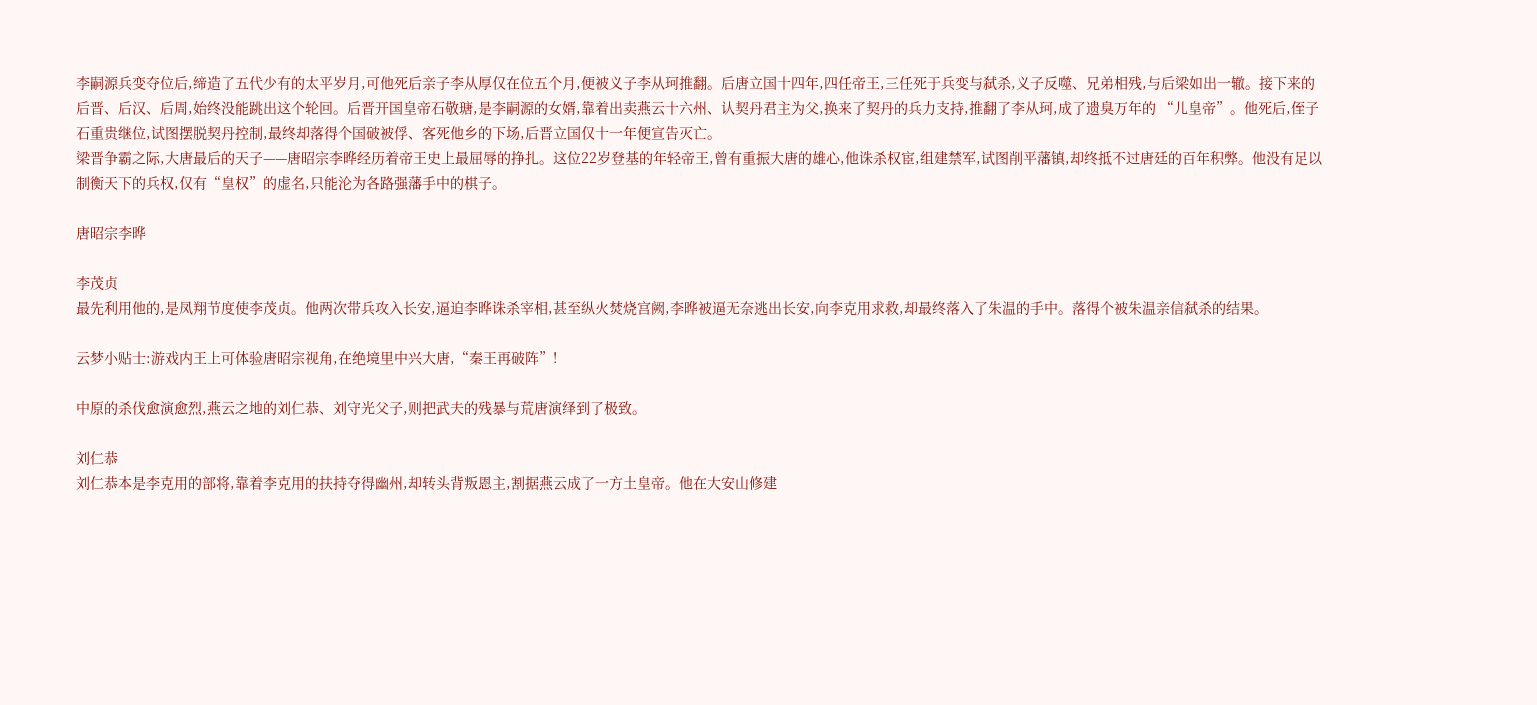李嗣源兵变夺位后,缔造了五代少有的太平岁月,可他死后亲子李从厚仅在位五个月,便被义子李从珂推翻。后唐立国十四年,四任帝王,三任死于兵变与弑杀,义子反噬、兄弟相残,与后梁如出一辙。接下来的后晋、后汉、后周,始终没能跳出这个轮回。后晋开国皇帝石敬瑭,是李嗣源的女婿,靠着出卖燕云十六州、认契丹君主为父,换来了契丹的兵力支持,推翻了李从珂,成了遗臭万年的 “儿皇帝”。他死后,侄子石重贵继位,试图摆脱契丹控制,最终却落得个国破被俘、客死他乡的下场,后晋立国仅十一年便宣告灭亡。
梁晋争霸之际,大唐最后的天子——唐昭宗李晔经历着帝王史上最屈辱的挣扎。这位22岁登基的年轻帝王,曾有重振大唐的雄心,他诛杀权宦,组建禁军,试图削平藩镇,却终抵不过唐廷的百年积弊。他没有足以制衡天下的兵权,仅有“皇权”的虚名,只能沦为各路强藩手中的棋子。

唐昭宗李晔

李茂贞
最先利用他的,是凤翔节度使李茂贞。他两次带兵攻入长安,逼迫李晔诛杀宰相,甚至纵火焚烧宫阙,李晔被逼无奈逃出长安,向李克用求救,却最终落入了朱温的手中。落得个被朱温亲信弑杀的结果。

云梦小贴士:游戏内王上可体验唐昭宗视角,在绝境里中兴大唐,“秦王再破阵”!

中原的杀伐愈演愈烈,燕云之地的刘仁恭、刘守光父子,则把武夫的残暴与荒唐演绎到了极致。

刘仁恭
刘仁恭本是李克用的部将,靠着李克用的扶持夺得幽州,却转头背叛恩主,割据燕云成了一方土皇帝。他在大安山修建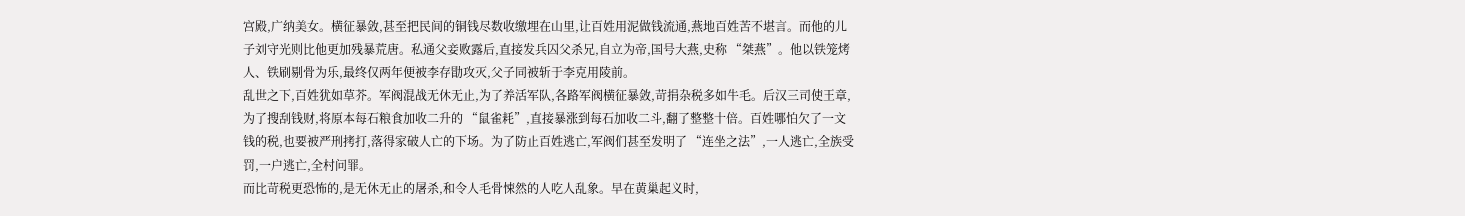宫殿,广纳美女。横征暴敛,甚至把民间的铜钱尽数收缴埋在山里,让百姓用泥做钱流通,燕地百姓苦不堪言。而他的儿子刘守光则比他更加残暴荒唐。私通父妾败露后,直接发兵囚父杀兄,自立为帝,国号大燕,史称 “桀燕”。他以铁笼烤人、铁刷剔骨为乐,最终仅两年便被李存勖攻灭,父子同被斩于李克用陵前。
乱世之下,百姓犹如草芥。军阀混战无休无止,为了养活军队,各路军阀横征暴敛,苛捐杂税多如牛毛。后汉三司使王章,为了搜刮钱财,将原本每石粮食加收二升的 “鼠雀耗”,直接暴涨到每石加收二斗,翻了整整十倍。百姓哪怕欠了一文钱的税,也要被严刑拷打,落得家破人亡的下场。为了防止百姓逃亡,军阀们甚至发明了 “连坐之法”,一人逃亡,全族受罚,一户逃亡,全村问罪。
而比苛税更恐怖的,是无休无止的屠杀,和令人毛骨悚然的人吃人乱象。早在黄巢起义时,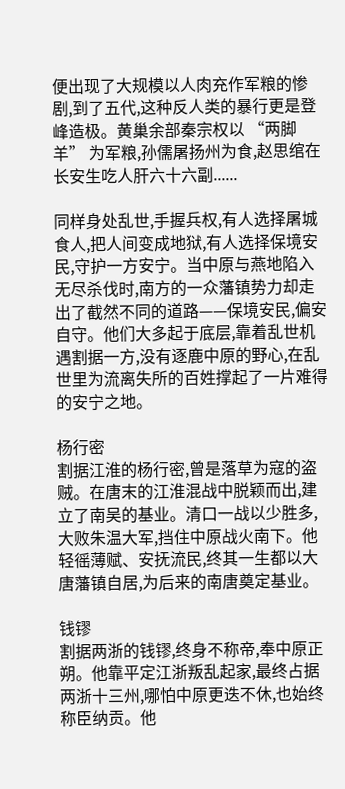便出现了大规模以人肉充作军粮的惨剧,到了五代,这种反人类的暴行更是登峰造极。黄巢余部秦宗权以 “两脚羊” 为军粮,孙儒屠扬州为食,赵思绾在长安生吃人肝六十六副......

同样身处乱世,手握兵权,有人选择屠城食人,把人间变成地狱,有人选择保境安民,守护一方安宁。当中原与燕地陷入无尽杀伐时,南方的一众藩镇势力却走出了截然不同的道路——保境安民,偏安自守。他们大多起于底层,靠着乱世机遇割据一方,没有逐鹿中原的野心,在乱世里为流离失所的百姓撑起了一片难得的安宁之地。

杨行密
割据江淮的杨行密,曾是落草为寇的盗贼。在唐末的江淮混战中脱颖而出,建立了南吴的基业。清口一战以少胜多,大败朱温大军,挡住中原战火南下。他轻徭薄赋、安抚流民,终其一生都以大唐藩镇自居,为后来的南唐奠定基业。

钱镠
割据两浙的钱镠,终身不称帝,奉中原正朔。他靠平定江浙叛乱起家,最终占据两浙十三州,哪怕中原更迭不休,也始终称臣纳贡。他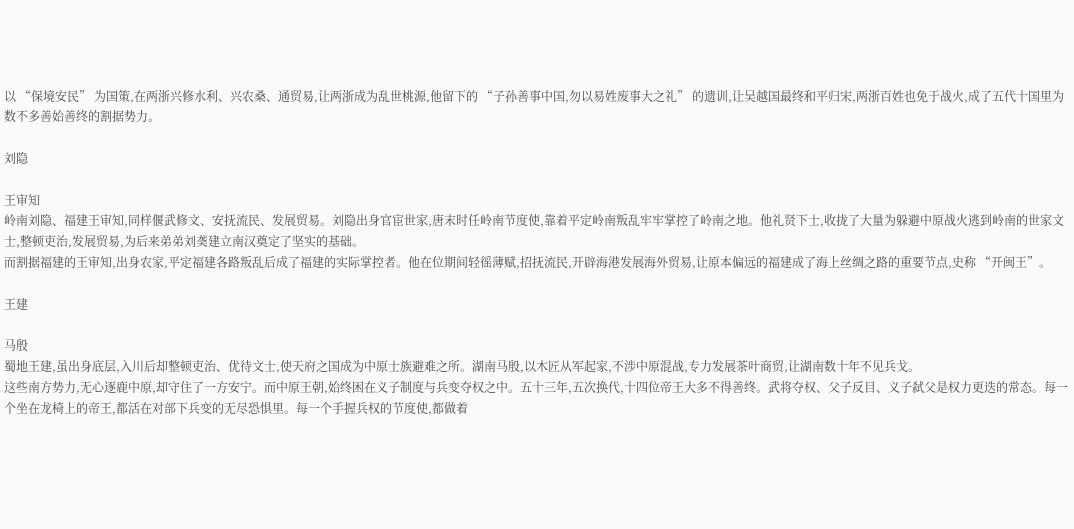以 “保境安民” 为国策,在两浙兴修水利、兴农桑、通贸易,让两浙成为乱世桃源,他留下的 “子孙善事中国,勿以易姓废事大之礼” 的遗训,让吴越国最终和平归宋,两浙百姓也免于战火,成了五代十国里为数不多善始善终的割据势力。

刘隐

王审知
岭南刘隐、福建王审知,同样偃武修文、安抚流民、发展贸易。刘隐出身官宦世家,唐末时任岭南节度使,靠着平定岭南叛乱牢牢掌控了岭南之地。他礼贤下士,收拢了大量为躲避中原战火逃到岭南的世家文士,整顿吏治,发展贸易,为后来弟弟刘䶮建立南汉奠定了坚实的基础。
而割据福建的王审知,出身农家,平定福建各路叛乱后成了福建的实际掌控者。他在位期间轻徭薄赋,招抚流民,开辟海港发展海外贸易,让原本偏远的福建成了海上丝绸之路的重要节点,史称 “开闽王”。

王建

马殷
蜀地王建,虽出身底层,入川后却整顿吏治、优待文士,使天府之国成为中原士族避难之所。湖南马殷,以木匠从军起家,不涉中原混战,专力发展茶叶商贸,让湖南数十年不见兵戈。
这些南方势力,无心逐鹿中原,却守住了一方安宁。而中原王朝,始终困在义子制度与兵变夺权之中。五十三年,五次换代,十四位帝王大多不得善终。武将夺权、父子反目、义子弑父是权力更迭的常态。每一个坐在龙椅上的帝王,都活在对部下兵变的无尽恐惧里。每一个手握兵权的节度使,都做着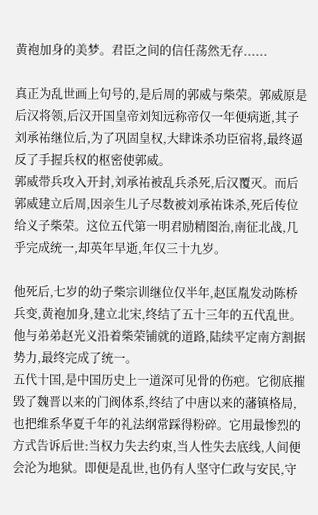黄袍加身的美梦。君臣之间的信任荡然无存......

真正为乱世画上句号的,是后周的郭威与柴荣。郭威原是后汉将领,后汉开国皇帝刘知远称帝仅一年便病逝,其子刘承祐继位后,为了巩固皇权,大肆诛杀功臣宿将,最终逼反了手握兵权的枢密使郭威。
郭威带兵攻入开封,刘承祐被乱兵杀死,后汉覆灭。而后郭威建立后周,因亲生儿子尽数被刘承祐诛杀,死后传位给义子柴荣。这位五代第一明君励精图治,南征北战,几乎完成统一,却英年早逝,年仅三十九岁。

他死后,七岁的幼子柴宗训继位仅半年,赵匡胤发动陈桥兵变,黄袍加身,建立北宋,终结了五十三年的五代乱世。他与弟弟赵光义沿着柴荣铺就的道路,陆续平定南方割据势力,最终完成了统一。
五代十国,是中国历史上一道深可见骨的伤疤。它彻底摧毁了魏晋以来的门阀体系,终结了中唐以来的藩镇格局,也把维系华夏千年的礼法纲常踩得粉碎。它用最惨烈的方式告诉后世:当权力失去约束,当人性失去底线,人间便会沦为地狱。即便是乱世,也仍有人坚守仁政与安民,守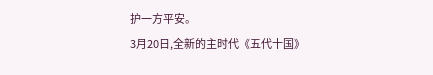护一方平安。
3月20日,全新的主时代《五代十国》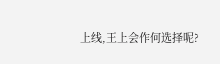上线,王上会作何选择呢?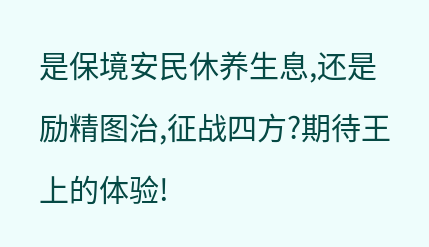是保境安民休养生息,还是励精图治,征战四方?期待王上的体验!